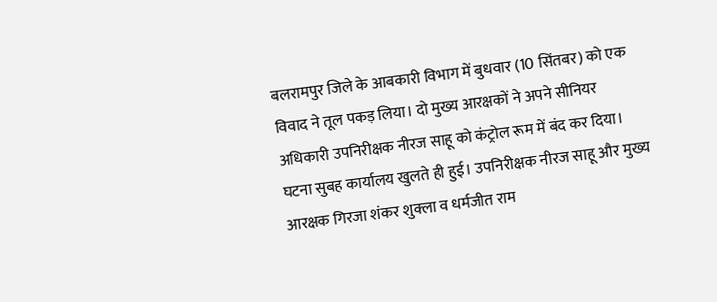बलरामपुर जिले के आबकारी विभाग में बुधवार (10 सिंतबर) को एक विवाद ने तूल पकड़ लिया। दो मुख्य आरक्षकों ने अपने सीनियर अधिकारी उपनिरीक्षक नीरज साहू को कंट्रोल रूम में बंद कर दिया। घटना सुबह कार्यालय खुलते ही हुई। उपनिरीक्षक नीरज साहू और मुख्य आरक्षक गिरजा शंकर शुक्ला व धर्मजीत राम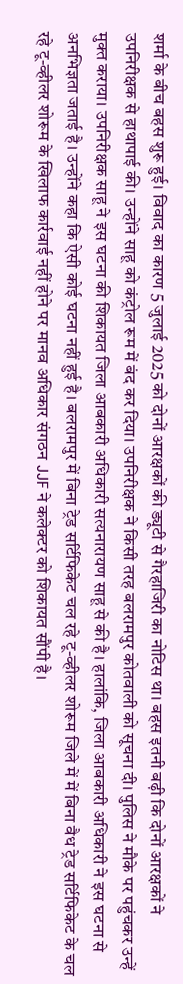शर्मा के बीच बहस शुरू हुई। विवाद का कारण 5 जुलाई 2025 को दोनों आरक्षकों की ड्यूटी से गैरहाजिरी का नोटिस था। बहस इतनी बढ़ी कि दोनों आरक्षकों ने उपनिरीक्षक से हाथापाई की। उन्होंने साहू को कंट्रोल रूम में बंद कर दिया। उपनिरीक्षक ने किसी तरह बलरामपुर कोतवाली को सूचना दी। पुलिस ने मौके पर पहुंचकर उन्हें मुक्त कराया। उपनिरीक्षक साहू ने इस घटना की शिकायत जिला आबकारी अधिकारी सत्यनारायण साहू से की है। हालांकि, जिला आबकारी अधिकारी ने इस घटना से अनभिज्ञता जताई है। उन्होंने कहा कि ऐसी कोई घटना नहीं हुई है। बलरामपुर में बिना ट्रेड सर्टिफिकेट चल रहे टू-व्हीलर शोरूम जिले में में बिना वैध ट्रेड सर्टिफिकेट के चल रहे टू-व्हीलर शोरूम के खिलाफ कार्रवाई नहीं होने पर मानव अधिकार संगठन JJF ने कलेक्टर को शिकायत सौंपी है।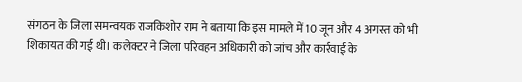संगठन के जिला समन्वयक राजकिशोर राम ने बताया कि इस मामले में 10 जून और 4 अगस्त को भी शिकायत की गई थी। कलेक्टर ने जिला परिवहन अधिकारी को जांच और कार्रवाई के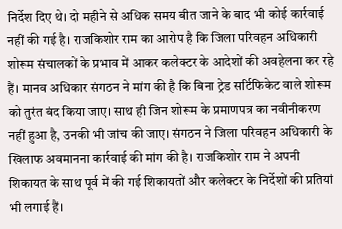निर्देश दिए थे। दो महीने से अधिक समय बीत जाने के बाद भी कोई कार्रवाई नहीं की गई है। राजकिशोर राम का आरोप है कि जिला परिवहन अधिकारी शोरूम संचालकों के प्रभाव में आकर कलेक्टर के आदेशों की अवहेलना कर रहे हैं। मानव अधिकार संगठन ने मांग की है कि बिना ट्रेड सर्टिफिकेट वाले शोरूम को तुरंत बंद किया जाए। साथ ही जिन शोरूम के प्रमाणपत्र का नवीनीकरण नहीं हुआ है, उनकी भी जांच की जाए। संगठन ने जिला परिवहन अधिकारी के खिलाफ अवमानना कार्रवाई की मांग की है। राजकिशोर राम ने अपनी शिकायत के साथ पूर्व में की गई शिकायतों और कलेक्टर के निर्देशों की प्रतियां भी लगाई हैं।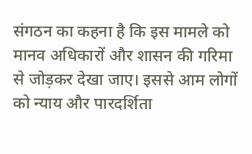संगठन का कहना है कि इस मामले को मानव अधिकारों और शासन की गरिमा से जोड़कर देखा जाए। इससे आम लोगों को न्याय और पारदर्शिता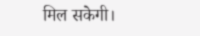मिल सकेगी।